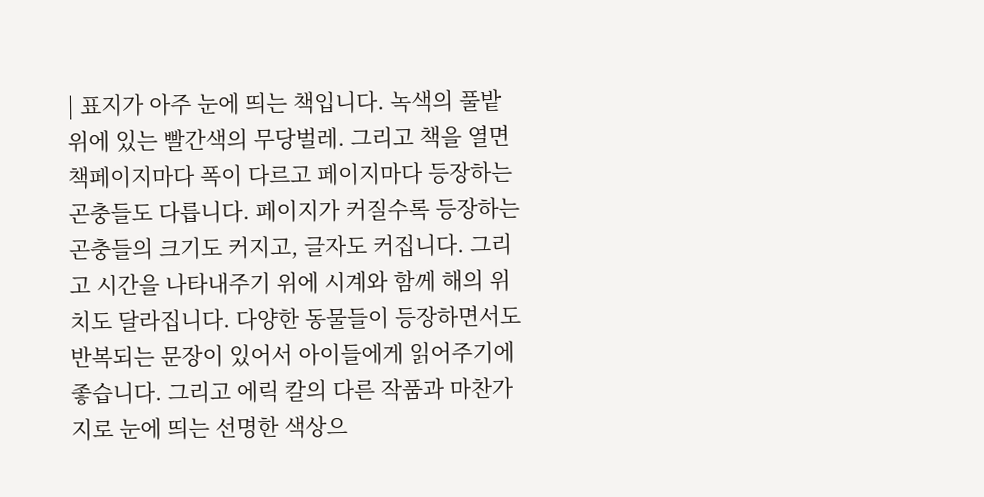| 표지가 아주 눈에 띄는 책입니다. 녹색의 풀밭위에 있는 빨간색의 무당벌레. 그리고 책을 열면 책페이지마다 폭이 다르고 페이지마다 등장하는 곤충들도 다릅니다. 페이지가 커질수록 등장하는 곤충들의 크기도 커지고, 글자도 커집니다. 그리고 시간을 나타내주기 위에 시계와 함께 해의 위치도 달라집니다. 다양한 동물들이 등장하면서도 반복되는 문장이 있어서 아이들에게 읽어주기에 좋습니다. 그리고 에릭 칼의 다른 작품과 마찬가지로 눈에 띄는 선명한 색상으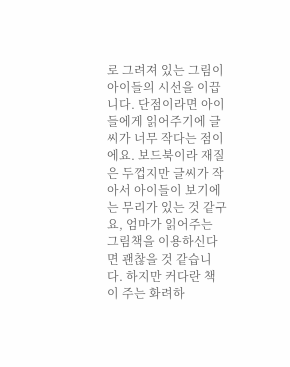로 그려져 있는 그림이 아이들의 시선을 이끕니다. 단점이라면 아이들에게 읽어주기에 글씨가 너무 작다는 점이에요. 보드북이라 재질은 두껍지만 글씨가 작아서 아이들이 보기에는 무리가 있는 것 같구요, 엄마가 읽어주는 그림책을 이용하신다면 괜찮을 것 같습니다. 하지만 커다란 책이 주는 화려하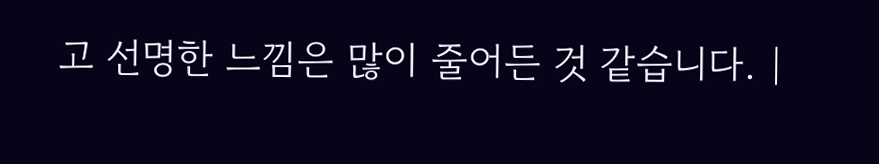고 선명한 느낌은 많이 줄어든 것 같습니다. |